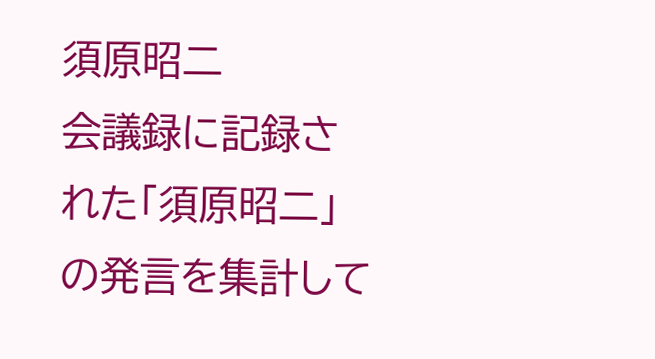須原昭二
会議録に記録された「須原昭二」の発言を集計して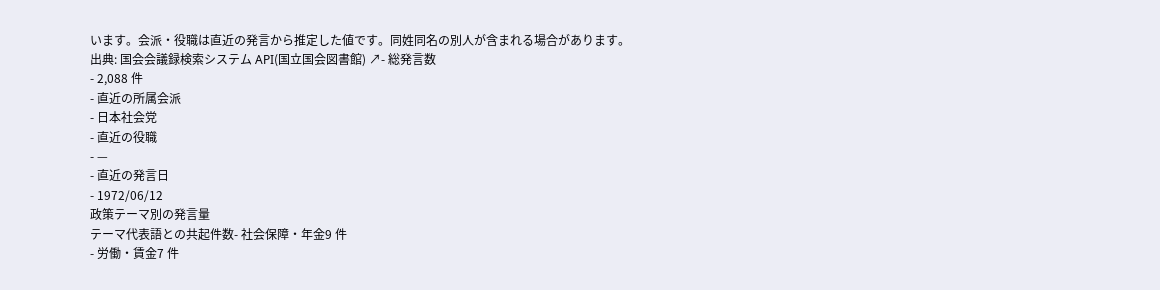います。会派・役職は直近の発言から推定した値です。同姓同名の別人が含まれる場合があります。
出典: 国会会議録検索システム API(国立国会図書館) ↗- 総発言数
- 2,088 件
- 直近の所属会派
- 日本社会党
- 直近の役職
- —
- 直近の発言日
- 1972/06/12
政策テーマ別の発言量
テーマ代表語との共起件数- 社会保障・年金9 件
- 労働・賃金7 件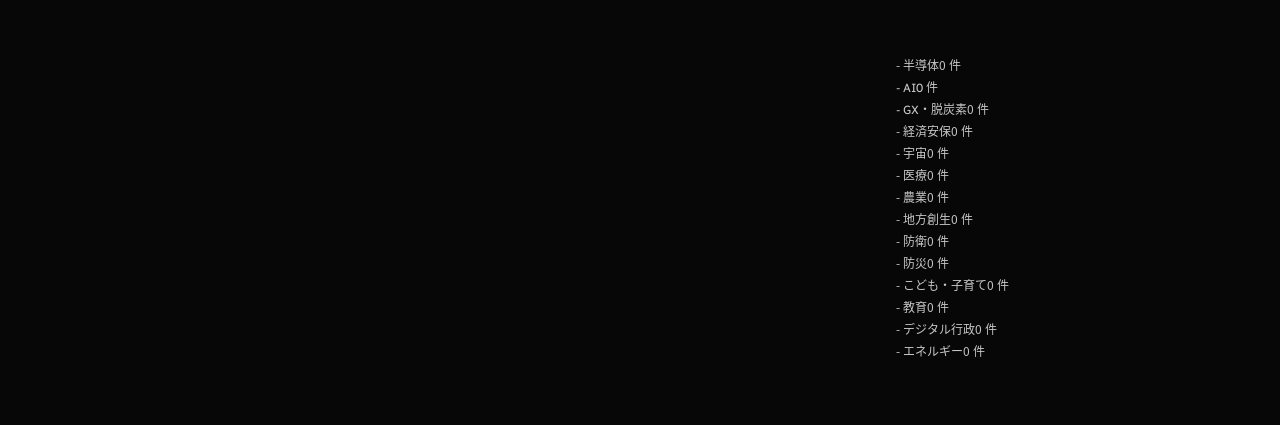- 半導体0 件
- AI0 件
- GX・脱炭素0 件
- 経済安保0 件
- 宇宙0 件
- 医療0 件
- 農業0 件
- 地方創生0 件
- 防衛0 件
- 防災0 件
- こども・子育て0 件
- 教育0 件
- デジタル行政0 件
- エネルギー0 件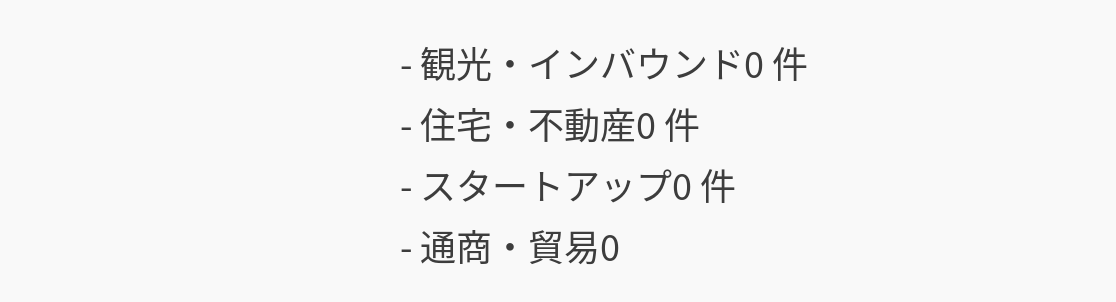- 観光・インバウンド0 件
- 住宅・不動産0 件
- スタートアップ0 件
- 通商・貿易0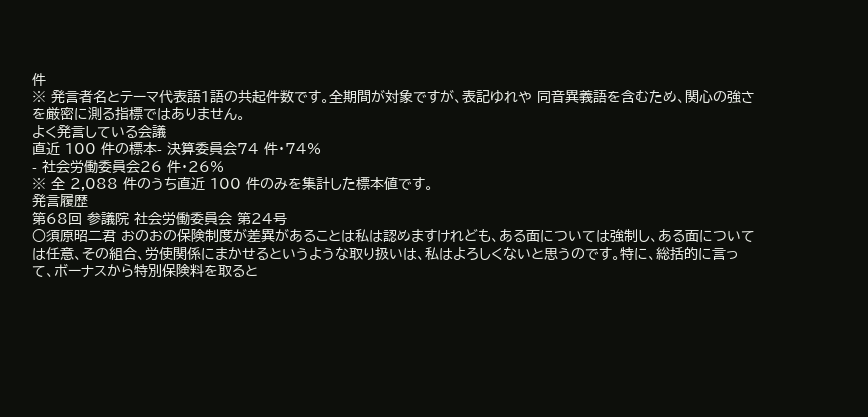件
※ 発言者名とテーマ代表語1語の共起件数です。全期間が対象ですが、表記ゆれや 同音異義語を含むため、関心の強さを厳密に測る指標ではありません。
よく発言している会議
直近 100 件の標本- 決算委員会74 件・74%
- 社会労働委員会26 件・26%
※ 全 2,088 件のうち直近 100 件のみを集計した標本値です。
発言履歴
第68回 参議院 社会労働委員会 第24号
○須原昭二君 おのおの保険制度が差異があることは私は認めますけれども、ある面については強制し、ある面については任意、その組合、労使関係にまかせるというような取り扱いは、私はよろしくないと思うのです。特に、総括的に言って、ボーナスから特別保険料を取ると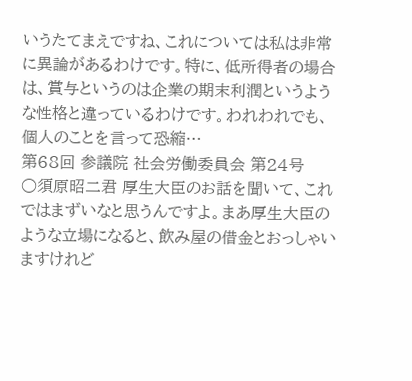いうたてまえですね、これについては私は非常に異論があるわけです。特に、低所得者の場合は、賞与というのは企業の期末利潤というような性格と違っているわけです。われわれでも、個人のことを言って恐縮…
第68回 参議院 社会労働委員会 第24号
○須原昭二君 厚生大臣のお話を聞いて、これではまずいなと思うんですよ。まあ厚生大臣のような立場になると、飲み屋の借金とおっしゃいますけれど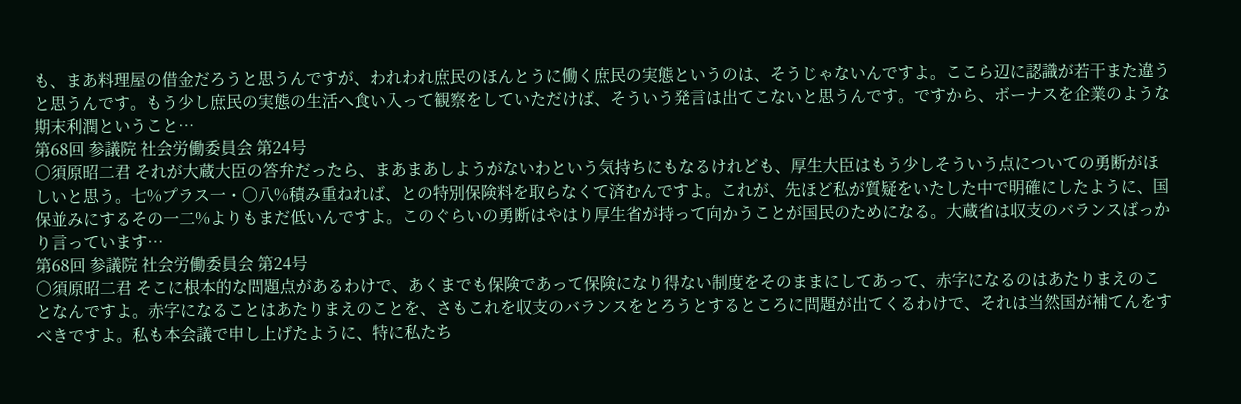も、まあ料理屋の借金だろうと思うんですが、われわれ庶民のほんとうに働く庶民の実態というのは、そうじゃないんですよ。ここら辺に認識が若干また違うと思うんです。もう少し庶民の実態の生活へ食い入って観察をしていただけば、そういう発言は出てこないと思うんです。ですから、ボーナスを企業のような期末利潤ということ…
第68回 参議院 社会労働委員会 第24号
○須原昭二君 それが大蔵大臣の答弁だったら、まあまあしようがないわという気持ちにもなるけれども、厚生大臣はもう少しそういう点についての勇断がほしいと思う。七%プラス一・〇八%積み重ねれば、との特別保険料を取らなくて済むんですよ。これが、先ほど私が質疑をいたした中で明確にしたように、国保並みにするその一二%よりもまだ低いんですよ。このぐらいの勇断はやはり厚生省が持って向かうことが国民のためになる。大蔵省は収支のバランスばっかり言っています…
第68回 参議院 社会労働委員会 第24号
○須原昭二君 そこに根本的な問題点があるわけで、あくまでも保険であって保険になり得ない制度をそのままにしてあって、赤字になるのはあたりまえのことなんですよ。赤字になることはあたりまえのことを、さもこれを収支のバランスをとろうとするところに問題が出てくるわけで、それは当然国が補てんをすべきですよ。私も本会議で申し上げたように、特に私たち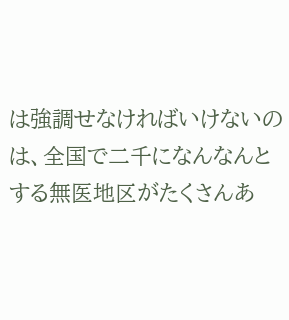は強調せなければいけないのは、全国で二千になんなんとする無医地区がたくさんあ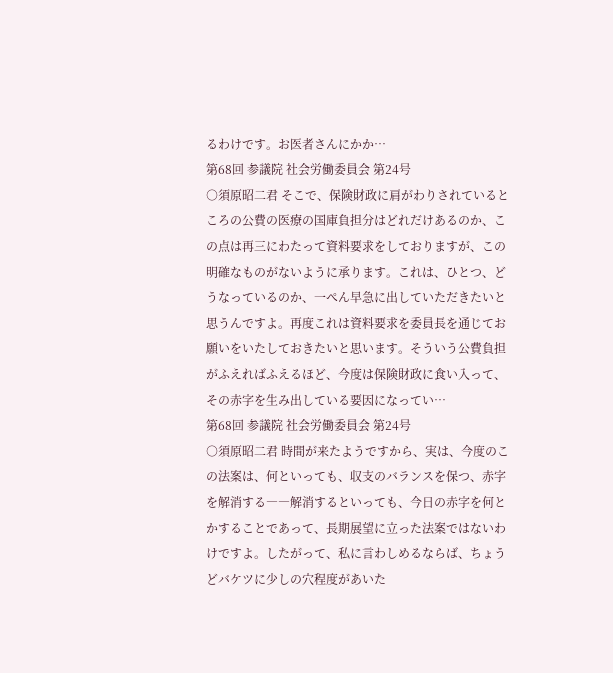るわけです。お医者さんにかか…
第68回 参議院 社会労働委員会 第24号
○須原昭二君 そこで、保険財政に肩がわりされているところの公費の医療の国庫負担分はどれだけあるのか、この点は再三にわたって資料要求をしておりますが、この明確なものがないように承ります。これは、ひとつ、どうなっているのか、一ぺん早急に出していただきたいと思うんですよ。再度これは資料要求を委員長を通じてお願いをいたしておきたいと思います。そういう公費負担がふえればふえるほど、今度は保険財政に食い入って、その赤字を生み出している要因になってい…
第68回 参議院 社会労働委員会 第24号
○須原昭二君 時間が来たようですから、実は、今度のこの法案は、何といっても、収支のバランスを保つ、赤字を解消する――解消するといっても、今日の赤字を何とかすることであって、長期展望に立った法案ではないわけですよ。したがって、私に言わしめるならば、ちょうどバケツに少しの穴程度があいた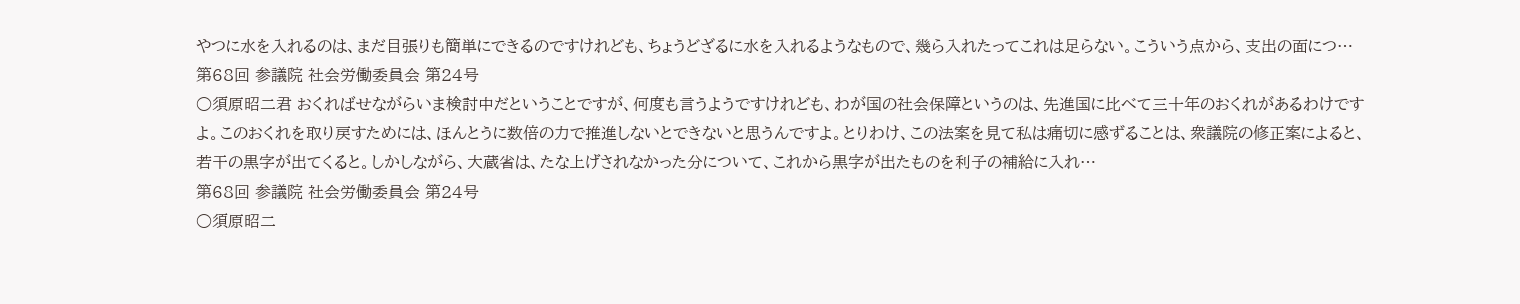やつに水を入れるのは、まだ目張りも簡単にできるのですけれども、ちょうどざるに水を入れるようなもので、幾ら入れたってこれは足らない。こういう点から、支出の面につ…
第68回 参議院 社会労働委員会 第24号
○須原昭二君 おくればせながらいま検討中だということですが、何度も言うようですけれども、わが国の社会保障というのは、先進国に比べて三十年のおくれがあるわけですよ。このおくれを取り戻すためには、ほんとうに数倍の力で推進しないとできないと思うんですよ。とりわけ、この法案を見て私は痛切に感ずることは、衆議院の修正案によると、若干の黒字が出てくると。しかしながら、大蔵省は、たな上げされなかった分について、これから黒字が出たものを利子の補給に入れ…
第68回 参議院 社会労働委員会 第24号
○須原昭二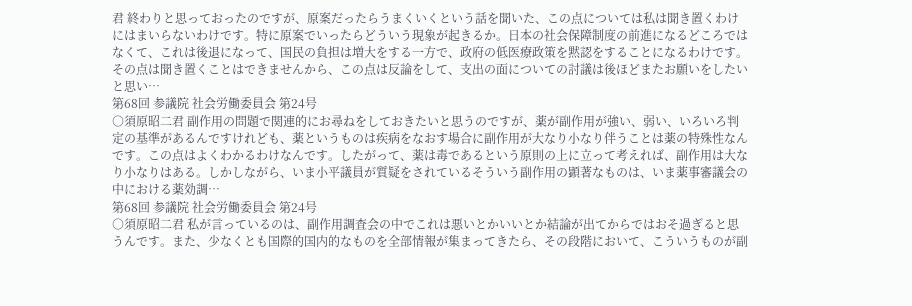君 終わりと思っておったのですが、原案だったらうまくいくという話を聞いた、この点については私は聞き置くわけにはまいらないわけです。特に原案でいったらどういう現象が起きるか。日本の社会保障制度の前進になるどころではなくて、これは後退になって、国民の負担は増大をする一方で、政府の低医療政策を黙認をすることになるわけです。その点は聞き置くことはできませんから、この点は反論をして、支出の面についての討議は後ほどまたお願いをしたいと思い…
第68回 参議院 社会労働委員会 第24号
○須原昭二君 副作用の問題で関連的にお尋ねをしておきたいと思うのですが、薬が副作用が強い、弱い、いろいろ判定の基準があるんですけれども、薬というものは疾病をなおす場合に副作用が大なり小なり伴うことは薬の特殊性なんです。この点はよくわかるわけなんです。したがって、薬は毒であるという原則の上に立って考えれば、副作用は大なり小なりはある。しかしながら、いま小平議員が質疑をされているそういう副作用の顕著なものは、いま薬事審議会の中における薬効調…
第68回 参議院 社会労働委員会 第24号
○須原昭二君 私が言っているのは、副作用調査会の中でこれは悪いとかいいとか結論が出てからではおそ過ぎると思うんです。また、少なくとも国際的国内的なものを全部情報が集まってきたら、その段階において、こういうものが副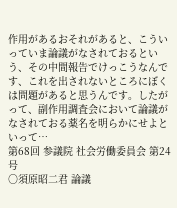作用があるおそれがあると、こういっていま論議がなされておるという、その中間報告でけっこうなんです、これを出されないところにぼくは問題があると思うんです。したがって、副作用調査会において論議がなされておる薬名を明らかにせよといって…
第68回 参議院 社会労働委員会 第24号
○須原昭二君 論議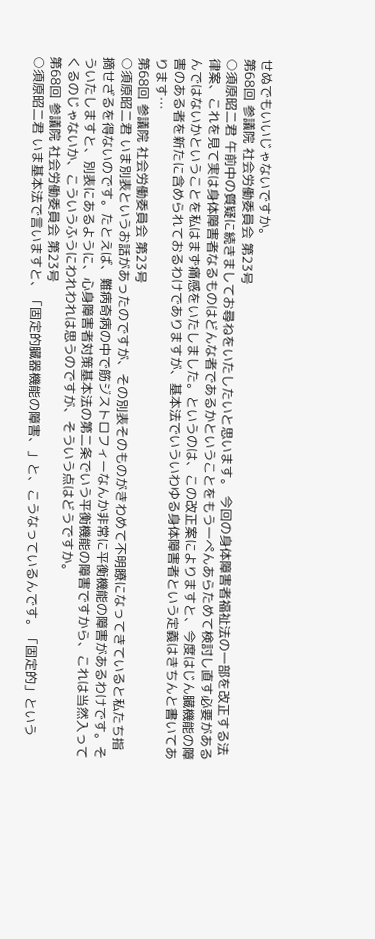せぬでもいいじゃないですか。
第68回 参議院 社会労働委員会 第23号
○須原昭二君 午前中の質疑に続きましてお尋ねをいたしたいと思います。 今回の身体障害者福祉法の一部を改正する法律案、これを見て実は身体障害者なるものはどんな者であるかということをもう一ぺんあらためて検討し直す必要があるんではないかということを私はまず痛感をいたしました。というのは、この改正案によりますと、今度はじん臓機能の障害のある者を新たに含められておるわけでありますが、基本法でいういわゆる身体障害者という定義はきちんと書いてあります…
第68回 参議院 社会労働委員会 第23号
○須原昭二君 いま別表というお話があったのですが、その別表そのものがきわめて不明瞭になってきていると私たち指摘せざるを得ないのです。たとえば、難病奇病の中で筋ジストロフィーなんか非常に平衡機能の障害があるわけです。そういたしますと、別表にあるように、心身障害者対策基本法の第二条でいう平衡機能の障害ですから、これは当然入ってくるのじゃないか、こういうふうにわれわれは思うのですが、そういう点はどうですか。
第68回 参議院 社会労働委員会 第23号
○須原昭二君 いま基本法で言いますと、「固定的臓器機能の障害、」と、こうなっているんです。「固定的」という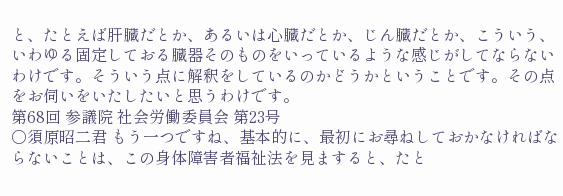と、たとえば肝臓だとか、あるいは心臓だとか、じん臓だとか、こういう、いわゆる固定しておる臓器そのものをいっているような感じがしてならないわけです。そういう点に解釈をしているのかどうかということです。その点をお伺いをいたしたいと思うわけです。
第68回 参議院 社会労働委員会 第23号
○須原昭二君 もう一つですね、基本的に、最初にお尋ねしておかなければならないことは、この身体障害者福祉法を見ますると、たと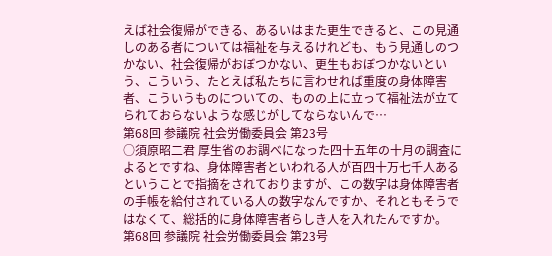えば社会復帰ができる、あるいはまた更生できると、この見通しのある者については福祉を与えるけれども、もう見通しのつかない、社会復帰がおぼつかない、更生もおぼつかないという、こういう、たとえば私たちに言わせれば重度の身体障害者、こういうものについての、ものの上に立って福祉法が立てられておらないような感じがしてならないんで…
第68回 参議院 社会労働委員会 第23号
○須原昭二君 厚生省のお調べになった四十五年の十月の調査によるとですね、身体障害者といわれる人が百四十万七千人あるということで指摘をされておりますが、この数字は身体障害者の手帳を給付されている人の数字なんですか、それともそうではなくて、総括的に身体障害者らしき人を入れたんですか。
第68回 参議院 社会労働委員会 第23号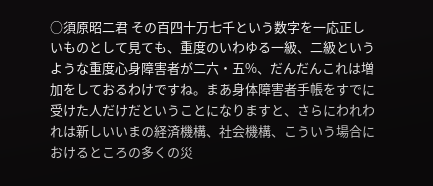○須原昭二君 その百四十万七千という数字を一応正しいものとして見ても、重度のいわゆる一級、二級というような重度心身障害者が二六・五%、だんだんこれは増加をしておるわけですね。まあ身体障害者手帳をすでに受けた人だけだということになりますと、さらにわれわれは新しいいまの経済機構、社会機構、こういう場合におけるところの多くの災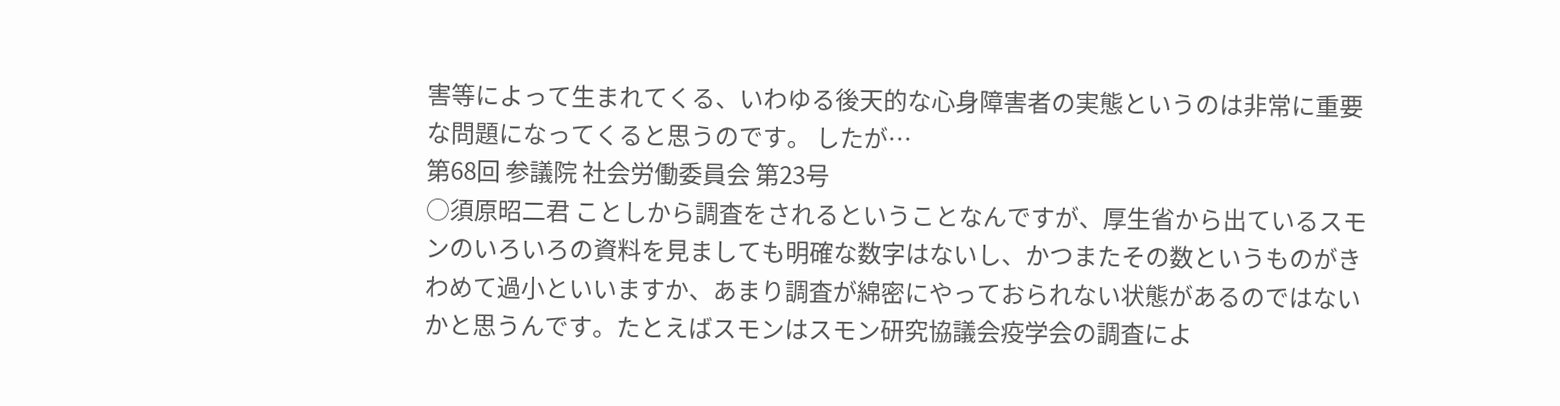害等によって生まれてくる、いわゆる後天的な心身障害者の実態というのは非常に重要な問題になってくると思うのです。 したが…
第68回 参議院 社会労働委員会 第23号
○須原昭二君 ことしから調査をされるということなんですが、厚生省から出ているスモンのいろいろの資料を見ましても明確な数字はないし、かつまたその数というものがきわめて過小といいますか、あまり調査が綿密にやっておられない状態があるのではないかと思うんです。たとえばスモンはスモン研究協議会疫学会の調査によ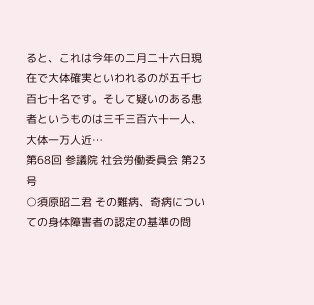ると、これは今年の二月二十六日現在で大体確実といわれるのが五千七百七十名です。そして疑いのある患者というものは三千三百六十一人、大体一万人近…
第68回 参議院 社会労働委員会 第23号
○須原昭二君 その難病、奇病についての身体障害者の認定の基準の問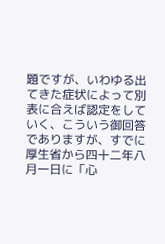題ですが、いわゆる出てきた症状によって別表に合えば認定をしていく、こういう御回答でありますが、すでに厚生省から四十二年八月一日に「心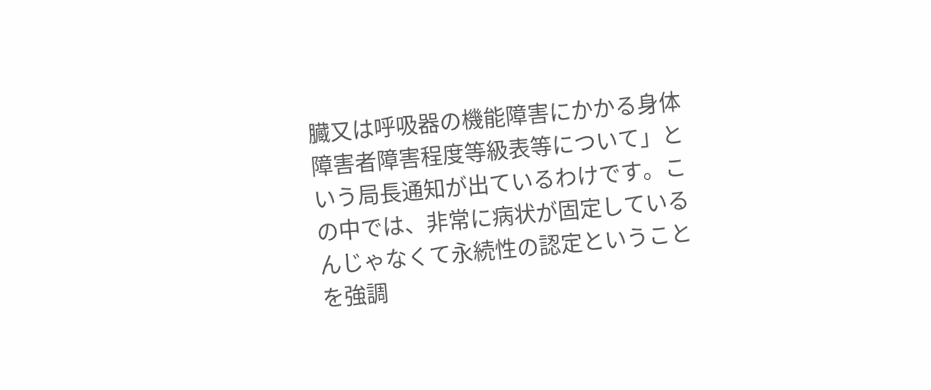臓又は呼吸器の機能障害にかかる身体障害者障害程度等級表等について」という局長通知が出ているわけです。この中では、非常に病状が固定しているんじゃなくて永続性の認定ということを強調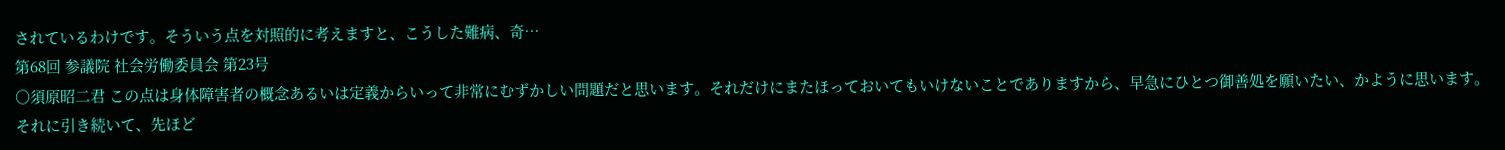されているわけです。そういう点を対照的に考えますと、こうした難病、奇…
第68回 参議院 社会労働委員会 第23号
○須原昭二君 この点は身体障害者の概念あるいは定義からいって非常にむずかしい問題だと思います。それだけにまたほっておいてもいけないことでありますから、早急にひとつ御善処を願いたい、かように思います。 それに引き続いて、先ほど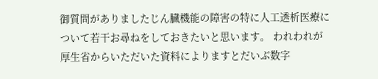御質問がありましたじん臓機能の障害の特に人工透析医療について若干お尋ねをしておきたいと思います。 われわれが厚生省からいただいた資料によりますとだいぶ数字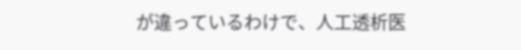が違っているわけで、人工透析医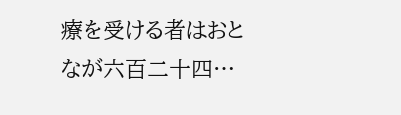療を受ける者はおとなが六百二十四…